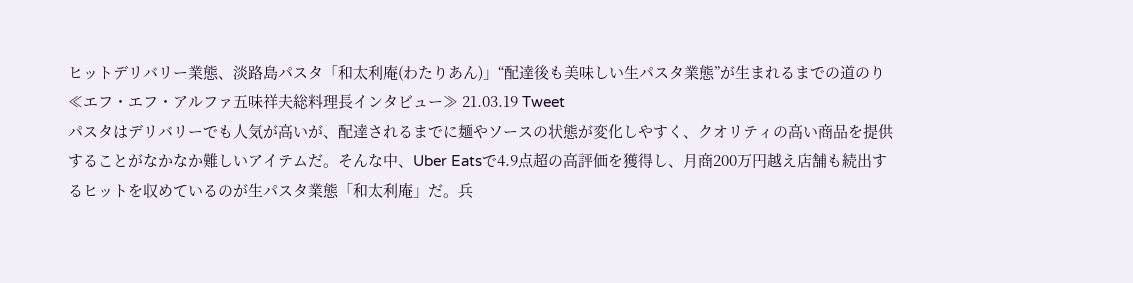ヒットデリバリー業態、淡路島パスタ「和太利庵(わたりあん)」“配達後も美味しい生パスタ業態”が生まれるまでの道のり≪エフ・エフ・アルファ五味祥夫総料理長インタビュー≫ 21.03.19 Tweet
パスタはデリバリーでも人気が高いが、配達されるまでに麺やソースの状態が変化しやすく、クオリティの高い商品を提供することがなかなか難しいアイテムだ。そんな中、Uber Eatsで4.9点超の高評価を獲得し、月商200万円越え店舗も続出するヒットを収めているのが生パスタ業態「和太利庵」だ。兵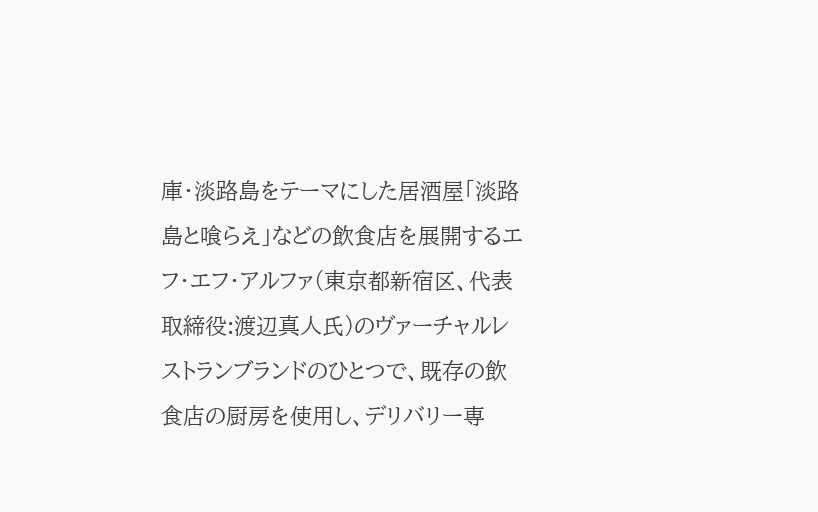庫・淡路島をテーマにした居酒屋「淡路島と喰らえ」などの飲食店を展開するエフ・エフ・アルファ(東京都新宿区、代表取締役:渡辺真人氏)のヴァーチャルレストランブランドのひとつで、既存の飲食店の厨房を使用し、デリバリー専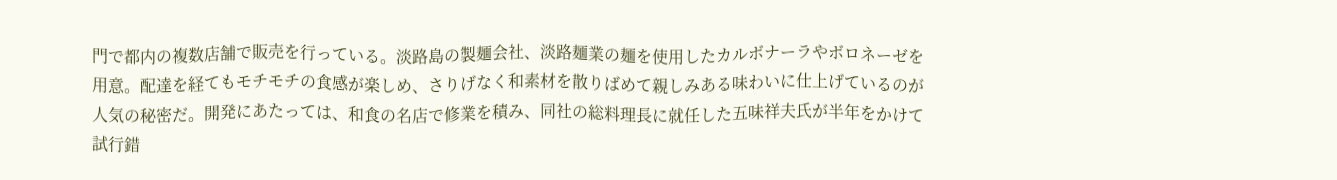門で都内の複数店舗で販売を行っている。淡路島の製麺会社、淡路麺業の麺を使用したカルボナーラやボロネーゼを用意。配達を経てもモチモチの食感が楽しめ、さりげなく和素材を散りばめて親しみある味わいに仕上げているのが人気の秘密だ。開発にあたっては、和食の名店で修業を積み、同社の総料理長に就任した五味祥夫氏が半年をかけて試行錯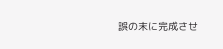誤の末に完成させ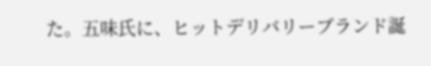た。五味氏に、ヒットデリバリーブランド誕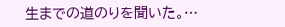生までの道のりを聞いた。…